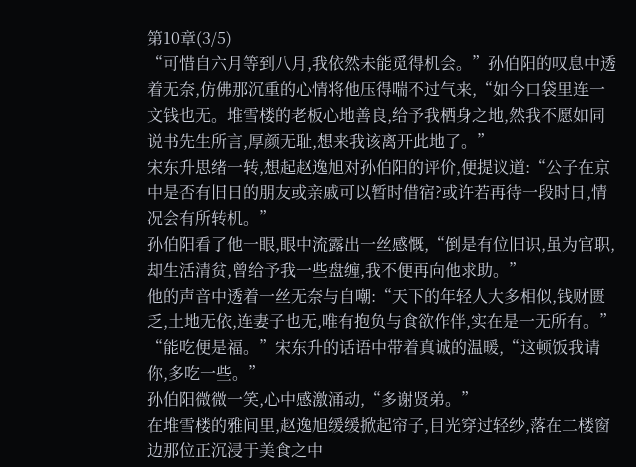第10章(3/5)
“可惜自六月等到八月,我依然未能觅得机会。”孙伯阳的叹息中透着无奈,仿佛那沉重的心情将他压得喘不过气来,“如今口袋里连一文钱也无。堆雪楼的老板心地善良,给予我栖身之地,然我不愿如同说书先生所言,厚颜无耻,想来我该离开此地了。”
宋东升思绪一转,想起赵逸旭对孙伯阳的评价,便提议道:“公子在京中是否有旧日的朋友或亲戚可以暂时借宿?或许若再待一段时日,情况会有所转机。”
孙伯阳看了他一眼,眼中流露出一丝感慨,“倒是有位旧识,虽为官职,却生活清贫,曾给予我一些盘缠,我不便再向他求助。”
他的声音中透着一丝无奈与自嘲:“天下的年轻人大多相似,钱财匮乏,土地无依,连妻子也无,唯有抱负与食欲作伴,实在是一无所有。”
“能吃便是福。”宋东升的话语中带着真诚的温暖,“这顿饭我请你,多吃一些。”
孙伯阳微微一笑,心中感激涌动,“多谢贤弟。”
在堆雪楼的雅间里,赵逸旭缓缓掀起帘子,目光穿过轻纱,落在二楼窗边那位正沉浸于美食之中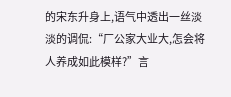的宋东升身上,语气中透出一丝淡淡的调侃:“厂公家大业大,怎会将人养成如此模样?”言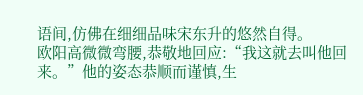语间,仿佛在细细品味宋东升的悠然自得。
欧阳高微微弯腰,恭敬地回应:“我这就去叫他回来。”他的姿态恭顺而谨慎,生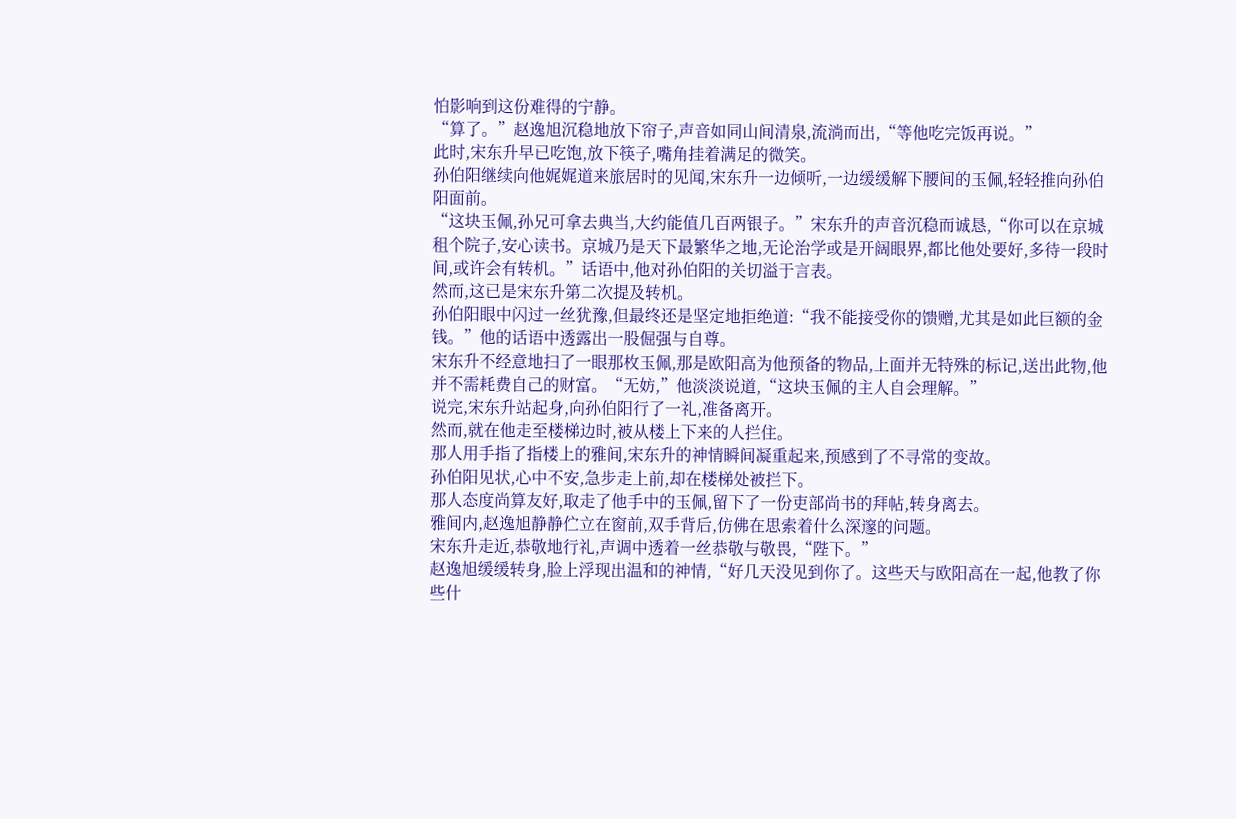怕影响到这份难得的宁静。
“算了。”赵逸旭沉稳地放下帘子,声音如同山间清泉,流淌而出,“等他吃完饭再说。”
此时,宋东升早已吃饱,放下筷子,嘴角挂着满足的微笑。
孙伯阳继续向他娓娓道来旅居时的见闻,宋东升一边倾听,一边缓缓解下腰间的玉佩,轻轻推向孙伯阳面前。
“这块玉佩,孙兄可拿去典当,大约能值几百两银子。”宋东升的声音沉稳而诚恳,“你可以在京城租个院子,安心读书。京城乃是天下最繁华之地,无论治学或是开阔眼界,都比他处要好,多待一段时间,或许会有转机。”话语中,他对孙伯阳的关切溢于言表。
然而,这已是宋东升第二次提及转机。
孙伯阳眼中闪过一丝犹豫,但最终还是坚定地拒绝道:“我不能接受你的馈赠,尤其是如此巨额的金钱。”他的话语中透露出一股倔强与自尊。
宋东升不经意地扫了一眼那枚玉佩,那是欧阳高为他预备的物品,上面并无特殊的标记,送出此物,他并不需耗费自己的财富。“无妨,”他淡淡说道,“这块玉佩的主人自会理解。”
说完,宋东升站起身,向孙伯阳行了一礼,准备离开。
然而,就在他走至楼梯边时,被从楼上下来的人拦住。
那人用手指了指楼上的雅间,宋东升的神情瞬间凝重起来,预感到了不寻常的变故。
孙伯阳见状,心中不安,急步走上前,却在楼梯处被拦下。
那人态度尚算友好,取走了他手中的玉佩,留下了一份吏部尚书的拜帖,转身离去。
雅间内,赵逸旭静静伫立在窗前,双手背后,仿佛在思索着什么深邃的问题。
宋东升走近,恭敬地行礼,声调中透着一丝恭敬与敬畏,“陛下。”
赵逸旭缓缓转身,脸上浮现出温和的神情,“好几天没见到你了。这些天与欧阳高在一起,他教了你些什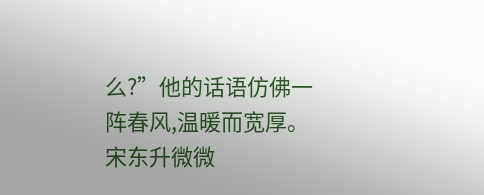么?”他的话语仿佛一阵春风,温暖而宽厚。
宋东升微微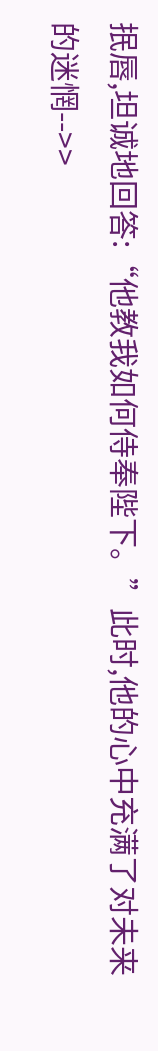抿唇,坦诚地回答:“他教我如何侍奉陛下。”此时,他的心中充满了对未来的迷惘-->>